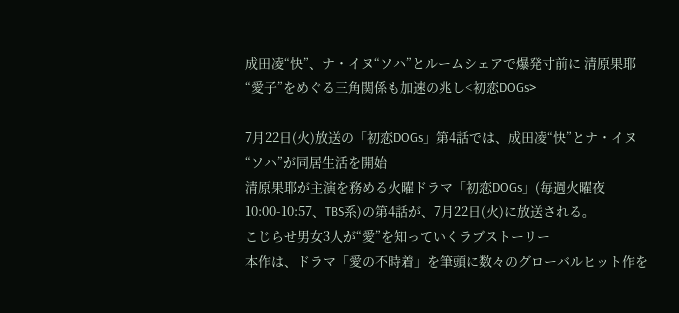成田凌“快”、ナ・イヌ“ソハ”とルームシェアで爆発寸前に 清原果耶“愛子”をめぐる三角関係も加速の兆し<初恋DOGs>

7月22日(火)放送の「初恋DOGs」第4話では、成田凌“快”とナ・イヌ“ソハ”が同居生活を開始
清原果耶が主演を務める火曜ドラマ「初恋DOGs」(毎週火曜夜10:00-10:57、TBS系)の第4話が、7月22日(火)に放送される。
こじらせ男女3人が“愛”を知っていくラブストーリー
本作は、ドラマ「愛の不時着」を筆頭に数々のグローバルヒット作を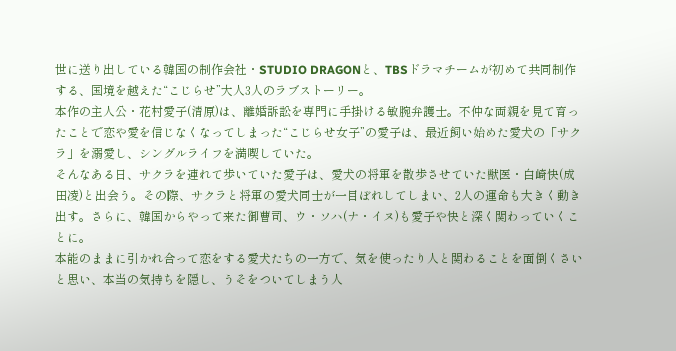世に送り出している韓国の制作会社・STUDIO DRAGONと、TBSドラマチームが初めて共同制作する、国境を越えた“こじらせ”大人3人のラブストーリー。
本作の主人公・花村愛子(清原)は、離婚訴訟を専門に手掛ける敏腕弁護士。不仲な両親を見て育ったことで恋や愛を信じなくなってしまった“こじらせ女子”の愛子は、最近飼い始めた愛犬の「サクラ」を溺愛し、シングルライフを満喫していた。
そんなある日、サクラを連れて歩いていた愛子は、愛犬の将軍を散歩させていた獣医・白崎快(成田凌)と出会う。その際、サクラと将軍の愛犬同士が一目ぼれしてしまい、2人の運命も大きく動き出す。さらに、韓国からやって来た御曹司、ウ・ソハ(ナ・イヌ)も愛子や快と深く関わっていくことに。
本能のままに引かれ合って恋をする愛犬たちの一方で、気を使ったり人と関わることを面倒くさいと思い、本当の気持ちを隠し、うそをついてしまう人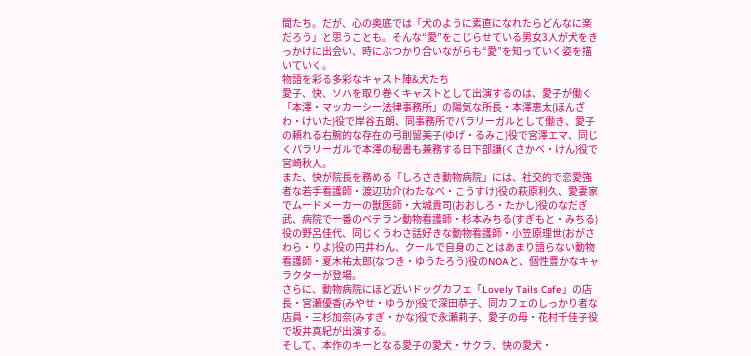間たち。だが、心の奥底では「犬のように素直になれたらどんなに楽だろう」と思うことも。そんな“愛”をこじらせている男女3人が犬をきっかけに出会い、時にぶつかり合いながらも“愛”を知っていく姿を描いていく。
物語を彩る多彩なキャスト陣&犬たち
愛子、快、ソハを取り巻くキャストとして出演するのは、愛子が働く「本澤・マッカーシー法律事務所」の陽気な所長・本澤恵太(ほんざわ・けいた)役で岸谷五朗、同事務所でパラリーガルとして働き、愛子の頼れる右腕的な存在の弓削留美子(ゆげ・るみこ)役で宮澤エマ、同じくパラリーガルで本澤の秘書も兼務する日下部謙(くさかべ・けん)役で宮崎秋人。
また、快が院長を務める「しろさき動物病院」には、社交的で恋愛強者な若手看護師・渡辺功介(わたなべ・こうすけ)役の萩原利久、愛妻家でムードメーカーの獣医師・大城貴司(おおしろ・たかし)役のなだぎ武、病院で一番のベテラン動物看護師・杉本みちる(すぎもと・みちる)役の野呂佳代、同じくうわさ話好きな動物看護師・小笠原理世(おがさわら・りよ)役の円井わん、クールで自身のことはあまり語らない動物看護師・夏木祐太郎(なつき・ゆうたろう)役のNOAと、個性豊かなキャラクターが登場。
さらに、動物病院にほど近いドッグカフェ「Lovely Tails Cafe」の店長・宮瀬優香(みやせ・ゆうか)役で深田恭子、同カフェのしっかり者な店員・三杉加奈(みすぎ・かな)役で永瀬莉子、愛子の母・花村千佳子役で坂井真紀が出演する。
そして、本作のキーとなる愛子の愛犬・サクラ、快の愛犬・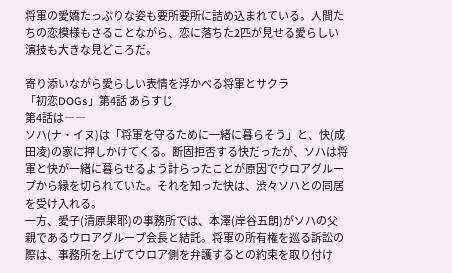将軍の愛嬌たっぷりな姿も要所要所に詰め込まれている。人間たちの恋模様もさることながら、恋に落ちた2匹が見せる愛らしい演技も大きな見どころだ。

寄り添いながら愛らしい表情を浮かべる将軍とサクラ
「初恋DOGs」第4話 あらすじ
第4話は――
ソハ(ナ・イヌ)は「将軍を守るために一緒に暮らそう」と、快(成田凌)の家に押しかけてくる。断固拒否する快だったが、ソハは将軍と快が一緒に暮らせるよう計らったことが原因でウロアグループから縁を切られていた。それを知った快は、渋々ソハとの同居を受け入れる。
一方、愛子(清原果耶)の事務所では、本澤(岸谷五朗)がソハの父親であるウロアグループ会長と結託。将軍の所有権を巡る訴訟の際は、事務所を上げてウロア側を弁護するとの約束を取り付け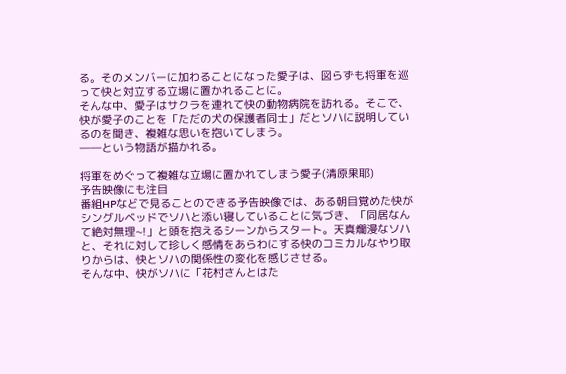る。そのメンバーに加わることになった愛子は、図らずも将軍を巡って快と対立する立場に置かれることに。
そんな中、愛子はサクラを連れて快の動物病院を訪れる。そこで、快が愛子のことを「ただの犬の保護者同士」だとソハに説明しているのを聞き、複雑な思いを抱いてしまう。
――という物語が描かれる。

将軍をめぐって複雑な立場に置かれてしまう愛子(清原果耶)
予告映像にも注目
番組HPなどで見ることのできる予告映像では、ある朝目覚めた快がシングルベッドでソハと添い寝していることに気づき、「同居なんて絶対無理~!」と頭を抱えるシーンからスタート。天真爛漫なソハと、それに対して珍しく感情をあらわにする快のコミカルなやり取りからは、快とソハの関係性の変化を感じさせる。
そんな中、快がソハに「花村さんとはた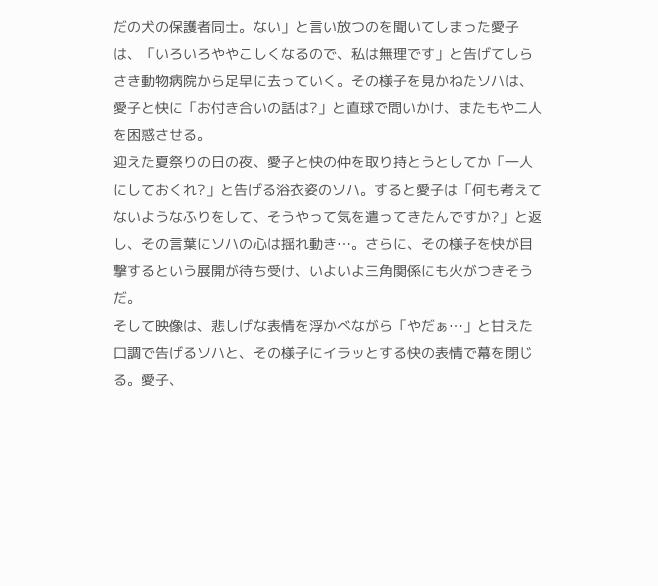だの犬の保護者同士。ない」と言い放つのを聞いてしまった愛子は、「いろいろややこしくなるので、私は無理です」と告げてしらさき動物病院から足早に去っていく。その様子を見かねたソハは、愛子と快に「お付き合いの話は?」と直球で問いかけ、またもや二人を困惑させる。
迎えた夏祭りの日の夜、愛子と快の仲を取り持とうとしてか「一人にしておくれ?」と告げる浴衣姿のソハ。すると愛子は「何も考えてないようなふりをして、そうやって気を遣ってきたんですか?」と返し、その言葉にソハの心は揺れ動き…。さらに、その様子を快が目撃するという展開が待ち受け、いよいよ三角関係にも火がつきそうだ。
そして映像は、悲しげな表情を浮かべながら「やだぁ…」と甘えた口調で告げるソハと、その様子にイラッとする快の表情で幕を閉じる。愛子、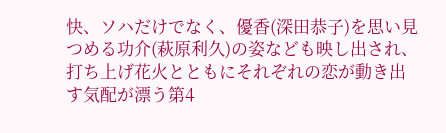快、ソハだけでなく、優香(深田恭子)を思い見つめる功介(萩原利久)の姿なども映し出され、打ち上げ花火とともにそれぞれの恋が動き出す気配が漂う第4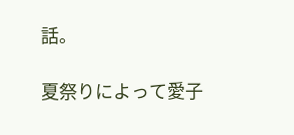話。

夏祭りによって愛子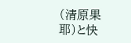(清原果耶)と快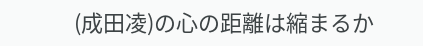(成田凌)の心の距離は縮まるか